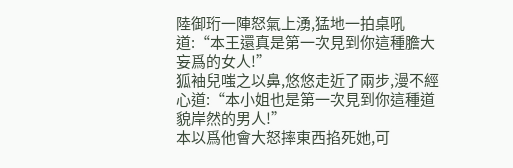陸御珩一陣怒氣上湧,猛地一拍桌吼道:“本王還真是第一次見到你這種膽大妄爲的女人!”
狐袖兒嗤之以鼻,悠悠走近了兩步,漫不經心道:“本小姐也是第一次見到你這種道貌岸然的男人!”
本以爲他會大怒摔東西掐死她,可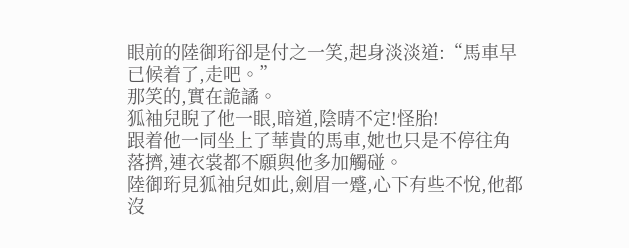眼前的陸御珩卻是付之一笑,起身淡淡道:“馬車早已候着了,走吧。”
那笑的,實在詭譎。
狐袖兒睨了他一眼,暗道,陰晴不定!怪胎!
跟着他一同坐上了華貴的馬車,她也只是不停往角落擠,連衣裳都不願與他多加觸碰。
陸御珩見狐袖兒如此,劍眉一蹙,心下有些不悅,他都沒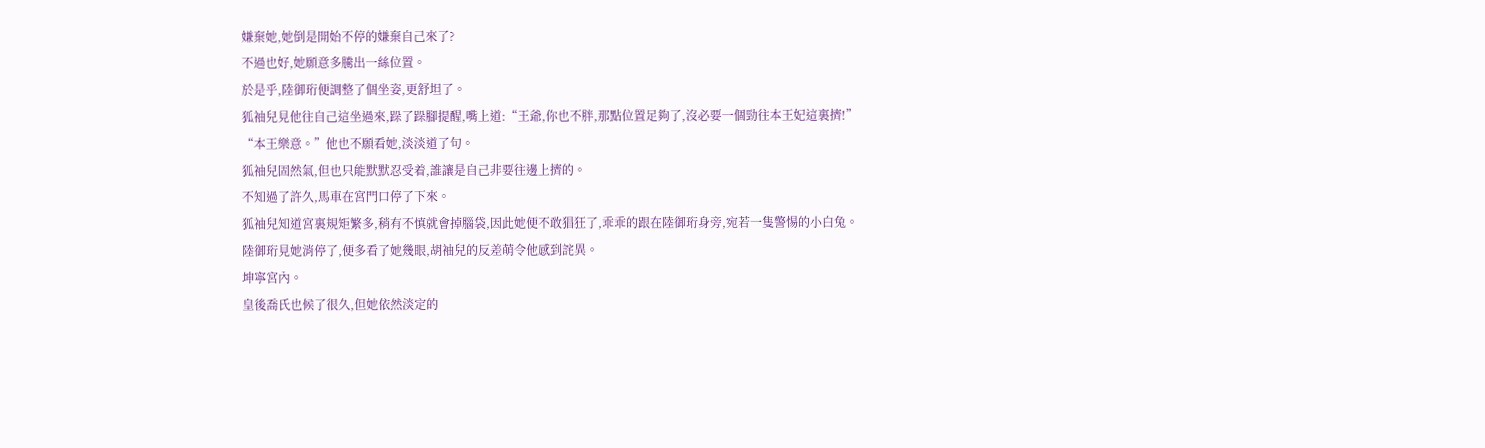嫌棄她,她倒是開始不停的嫌棄自己來了?
不過也好,她願意多騰出一絲位置。
於是乎,陸御珩便調整了個坐姿,更舒坦了。
狐袖兒見他往自己這坐過來,跺了跺腳提醒,嘴上道:“王爺,你也不胖,那點位置足夠了,沒必要一個勁往本王妃這裏擠!”
“本王樂意。”他也不願看她,淡淡道了句。
狐袖兒固然氣,但也只能默默忍受着,誰讓是自己非要往邊上擠的。
不知過了許久,馬車在宮門口停了下來。
狐袖兒知道宮裏規矩繁多,稍有不慎就會掉腦袋,因此她便不敢猖狂了,乖乖的跟在陸御珩身旁,宛若一隻警惕的小白兔。
陸御珩見她消停了,便多看了她幾眼,胡袖兒的反差萌令他感到詫異。
坤寧宮內。
皇後喬氏也候了很久,但她依然淡定的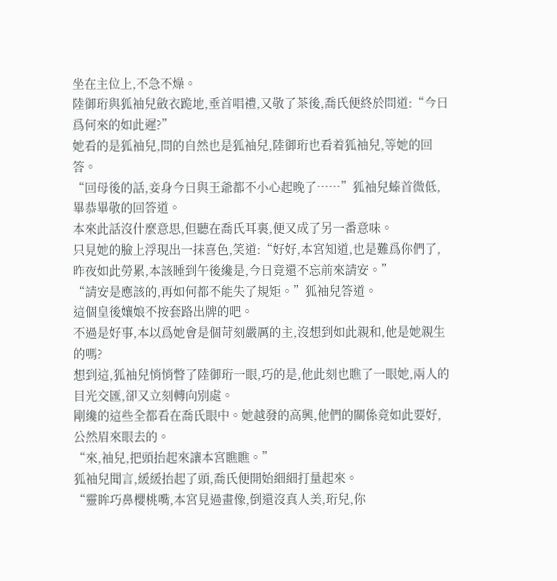坐在主位上,不急不燥。
陸御珩與狐袖兒斂衣跪地,垂首唱禮,又敬了茶後,喬氏便終於問道:“今日爲何來的如此遲?”
她看的是狐袖兒,問的自然也是狐袖兒,陸御珩也看着狐袖兒,等她的回答。
“回母後的話,妾身今日與王爺都不小心起晚了……”狐袖兒螓首微低,畢恭畢敬的回答道。
本來此話沒什麼意思,但聽在喬氏耳裏,便又成了另一番意味。
只見她的臉上浮現出一抹喜色,笑道:“好好,本宮知道,也是難爲你們了,昨夜如此勞累,本該睡到午後纔是,今日竟還不忘前來請安。”
“請安是應該的,再如何都不能失了規矩。”狐袖兒答道。
這個皇後孃娘不按套路出牌的吧。
不過是好事,本以爲她會是個苛刻嚴厲的主,沒想到如此親和,他是她親生的嗎?
想到這,狐袖兒悄悄瞥了陸御珩一眼,巧的是,他此刻也瞧了一眼她,兩人的目光交匯,卻又立刻轉向別處。
剛纔的這些全都看在喬氏眼中。她越發的高興,他們的關係竟如此要好,公然眉來眼去的。
“來,袖兒,把頭抬起來讓本宮瞧瞧。”
狐袖兒聞言,緩緩抬起了頭,喬氏便開始細細打量起來。
“靈眸巧鼻櫻桃嘴,本宮見過畫像,倒還沒真人美,珩兒,你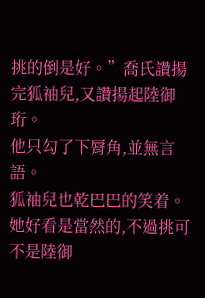挑的倒是好。”喬氏讚揚完狐袖兒,又讚揚起陸御珩。
他只勾了下脣角,並無言語。
狐袖兒也乾巴巴的笑着。
她好看是當然的,不過挑可不是陸御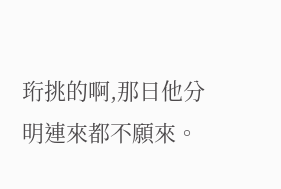珩挑的啊,那日他分明連來都不願來。